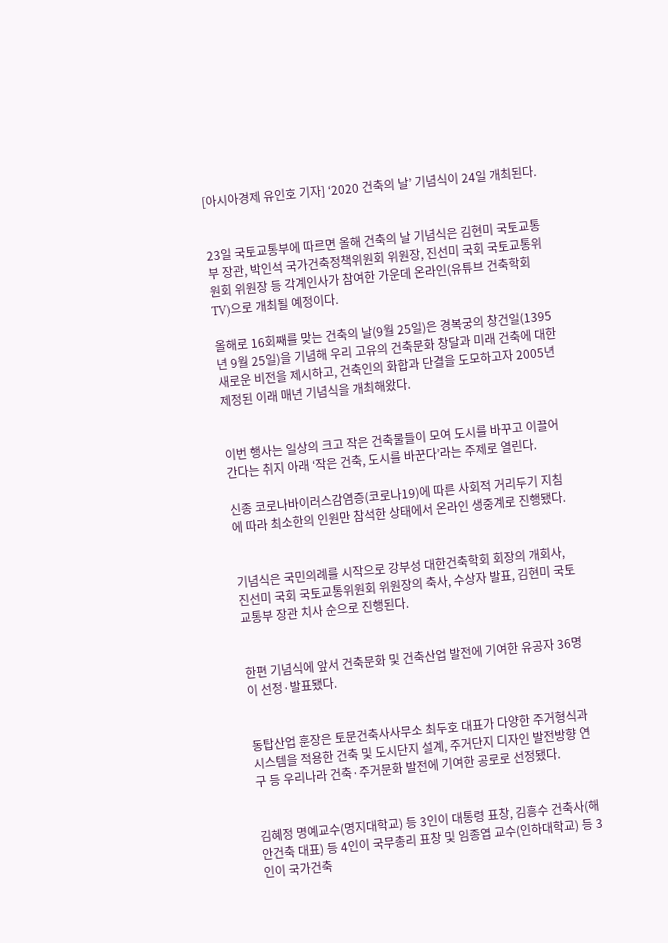[아시아경제 유인호 기자] ‘2020 건축의 날’ 기념식이 24일 개최된다.


23일 국토교통부에 따르면 올해 건축의 날 기념식은 김현미 국토교통부 장관, 박인석 국가건축정책위원회 위원장, 진선미 국회 국토교통위원회 위원장 등 각계인사가 참여한 가운데 온라인(유튜브 건축학회 TV)으로 개최될 예정이다.

올해로 16회째를 맞는 건축의 날(9월 25일)은 경복궁의 창건일(1395년 9월 25일)을 기념해 우리 고유의 건축문화 창달과 미래 건축에 대한 새로운 비전을 제시하고, 건축인의 화합과 단결을 도모하고자 2005년 제정된 이래 매년 기념식을 개최해왔다.


이번 행사는 일상의 크고 작은 건축물들이 모여 도시를 바꾸고 이끌어간다는 취지 아래 ‘작은 건축, 도시를 바꾼다’라는 주제로 열린다.

신종 코로나바이러스감염증(코로나19)에 따른 사회적 거리두기 지침에 따라 최소한의 인원만 참석한 상태에서 온라인 생중계로 진행됐다.


기념식은 국민의례를 시작으로 강부성 대한건축학회 회장의 개회사, 진선미 국회 국토교통위원회 위원장의 축사, 수상자 발표, 김현미 국토교통부 장관 치사 순으로 진행된다.


한편 기념식에 앞서 건축문화 및 건축산업 발전에 기여한 유공자 36명이 선정·발표됐다.


동탑산업 훈장은 토문건축사사무소 최두호 대표가 다양한 주거형식과 시스템을 적용한 건축 및 도시단지 설계, 주거단지 디자인 발전방향 연구 등 우리나라 건축·주거문화 발전에 기여한 공로로 선정됐다.


김혜정 명예교수(명지대학교) 등 3인이 대통령 표창, 김흥수 건축사(해안건축 대표) 등 4인이 국무총리 표창 및 임종엽 교수(인하대학교) 등 3인이 국가건축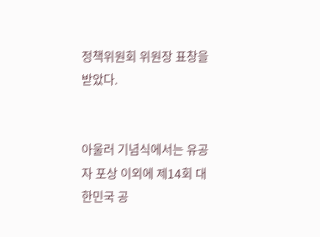정책위원회 위원장 표창을 받았다.


아울러 기념식에서는 유공자 포상 이외에 제14회 대한민국 공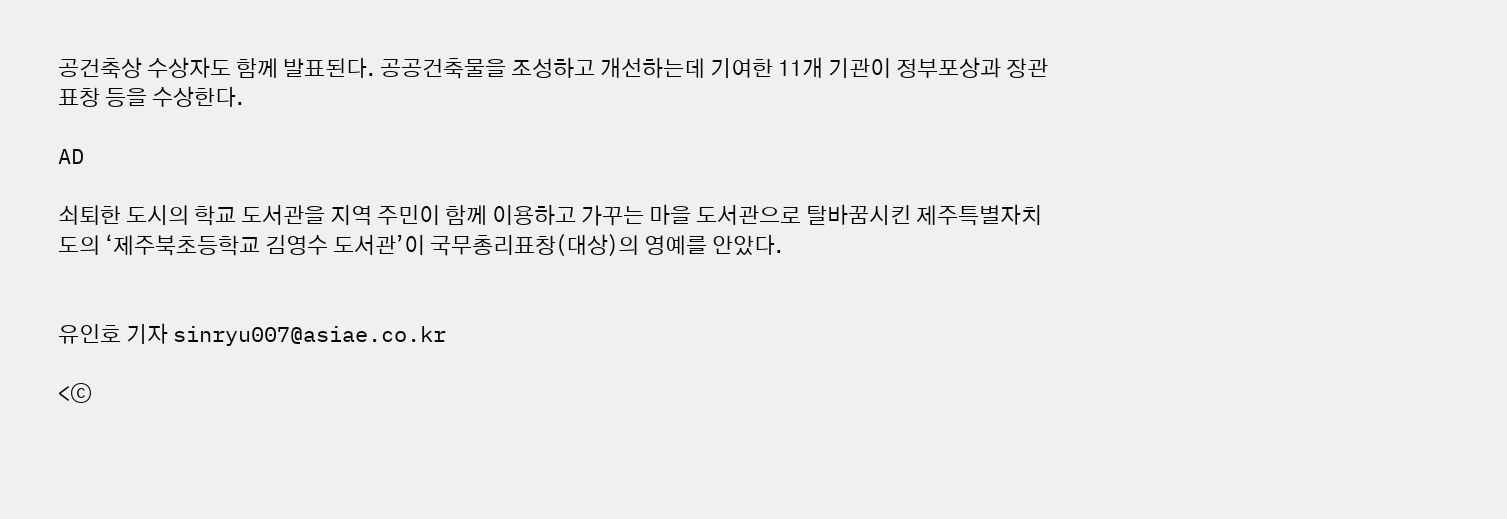공건축상 수상자도 함께 발표된다. 공공건축물을 조성하고 개선하는데 기여한 11개 기관이 정부포상과 장관표창 등을 수상한다.

AD

쇠퇴한 도시의 학교 도서관을 지역 주민이 함께 이용하고 가꾸는 마을 도서관으로 탈바꿈시킨 제주특별자치도의 ‘제주북초등학교 김영수 도서관’이 국무총리표창(대상)의 영예를 안았다.


유인호 기자 sinryu007@asiae.co.kr

<ⓒ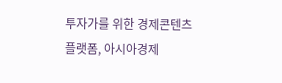투자가를 위한 경제콘텐츠 플랫폼, 아시아경제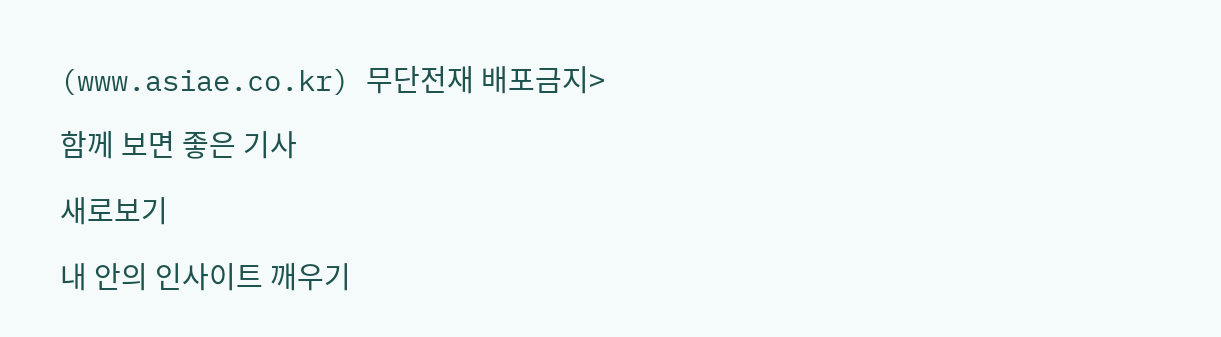(www.asiae.co.kr) 무단전재 배포금지>

함께 보면 좋은 기사

새로보기

내 안의 인사이트 깨우기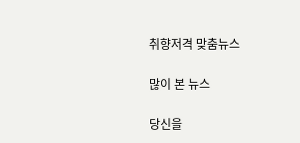취향저격 맞춤뉴스

많이 본 뉴스

당신을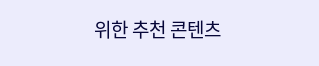위한 추천 콘텐츠